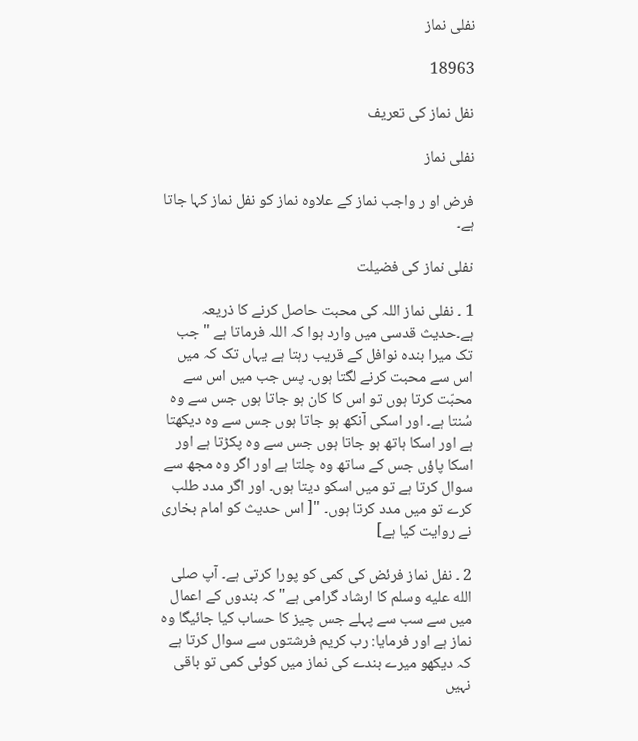نفلی نماز

18963

نفل نماز کی تعریف

نفلی نماز

فرض او ر واجب نماز کے علاوہ نماز کو نفل نماز کہا جاتا ہے۔

نفلی نماز کی فضیلت

1 ۔ نفلی نماز اللہ کی محبت حاصل کرنے کا ذریعہ ہے۔حدیث قدسی میں وارد ہوا کہ اللہ فرماتا ہے " جب تک میرا بندہ نوافل کے قریب رہتا ہے یہاں تک کہ میں اس سے محبت کرنے لگتا ہوں۔ پس جب میں اس سے محبّت کرتا ہوں تو اس کا کان ہو جاتا ہوں جس سے وہ سُنتا ہے۔ اور اسکی آنکھ ہو جاتا ہوں جس سے وہ دیکھتا ہے اور اسکا ہاتھ ہو جاتا ہوں جس سے وہ پکڑتا ہے اور اسکا پاؤں جس کے ساتھ وہ چلتا ہے اور اگر وہ مجھ سے سوال کرتا ہے تو میں اسکو دیتا ہوں۔ اور اگر مدد طلب کرے تو میں مدد کرتا ہوں۔ "[ اس حدیث کو امام بخاری نے روایت کیا ہے]

2 ۔ نفل نماز فرئض کی کمی کو پورا کرتی ہے۔ آپ صلى الله عليه وسلم کا ارشاد گرامی ہے" کہ بندوں کے اعمال میں سے سب سے پہلے جس چیز کا حساب کیا جائیگا وہ نماز ہے اور فرمایا: رب کریم فرشتوں سے سوال کرتا ہے کہ دیکھو میرے بندے کی نماز میں کوئی کمی تو باقی نہیں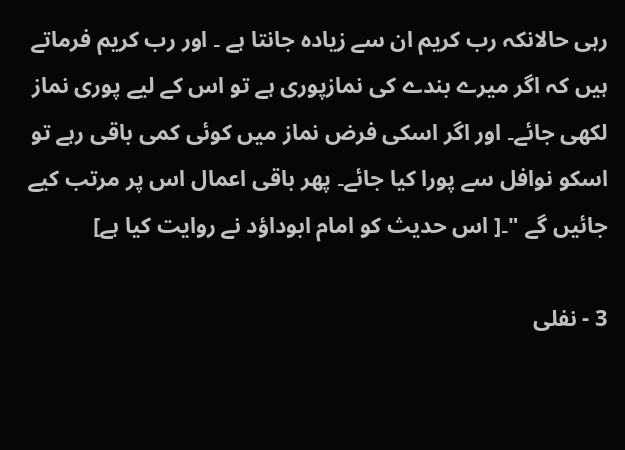رہی حالانکہ رب کریم ان سے زیادہ جانتا ہے ۔ اور رب کریم فرماتے ہیں کہ اگر میرے بندے کی نمازپوری ہے تو اس کے لیے پوری نماز لکھی جائے۔ اور اگر اسکی فرض نماز میں کوئی کمی باقی رہے تو اسکو نوافل سے پورا کیا جائے۔ پھر باقی اعمال اس پر مرتب کیے جائیں گے "۔[ اس حدیث کو امام ابوداؤد نے روایت کیا ہے]

3 - نفلی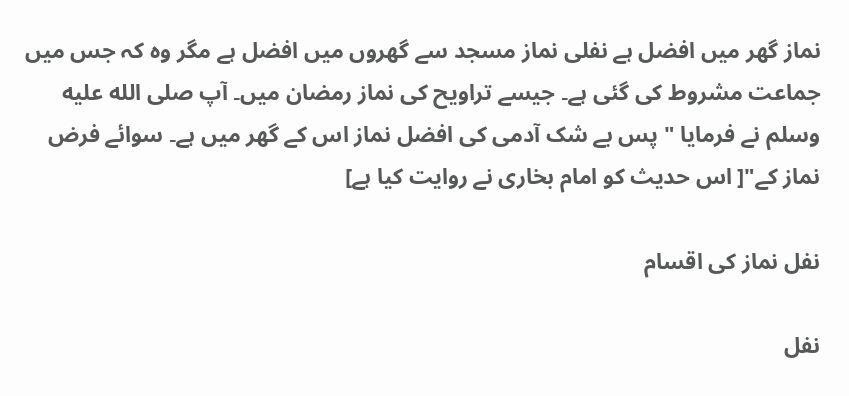نماز گھر میں افضل ہے نفلی نماز مسجد سے گھروں میں افضل ہے مگر وہ کہ جس میں جماعت مشروط کی گئی ہے۔ جیسے تراویح کی نماز رمضان میں۔ آپ صلى الله عليه وسلم نے فرمایا " پس بے شک آدمی کی افضل نماز اس کے گھر میں ہے۔ سوائے فرض نماز کے"[ اس حدیث کو امام بخاری نے روایت کیا ہے]

نفل نماز کی اقسام

نفل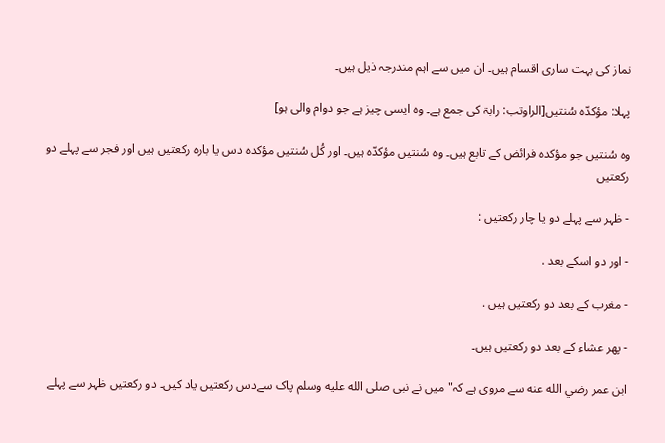نماز کی بہت ساری اقسام ہیں۔ ان میں سے اہم مندرجہ ذیل ہیں۔

پہلا: مؤکدّہ سُنتیں[الراوتب: رابۃ کی جمع ہے۔ وہ ایسی چیز ہے جو دوام والی ہو]

وہ سُنتیں جو مؤکدہ فرائض کے تابع ہیں۔ وہ سُنتیں مؤکدّہ ہیں۔ اور کُل سُنتیں مؤکدہ دس یا بارہ رکعتیں ہیں اور فجر سے پہلے دو رکعتیں

- ظہر سے پہلے دو یا چار رکعتیں :

- اور دو اسکے بعد .

- مغرب کے بعد دو رکعتیں ہیں .

- پھر عشاء کے بعد دو رکعتیں ہیں۔

ابن عمر رضي الله عنه سے مروی ہے کہ" میں نے نبی صلى الله عليه وسلم پاک سےدس رکعتیں یاد کیں۔ دو رکعتیں ظہر سے پہلے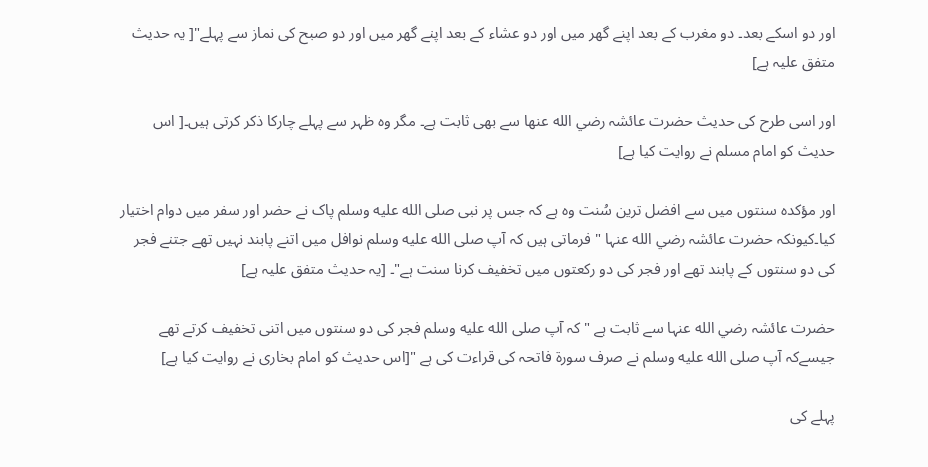اور دو اسکے بعد۔ دو مغرب کے بعد اپنے گھر میں اور دو عشاء کے بعد اپنے گھر میں اور دو صبح کی نماز سے پہلے"[ یہ حدیث متفق علیہ ہے]

اور اسی طرح کی حدیث حضرت عائشہ رضي الله عنها سے بھی ثابت ہے۔ مگر وہ ظہر سے پہلے چارکا ذکر کرتی ہیں۔[ اس حدیث کو امام مسلم نے روایت کیا ہے]

اور مؤکدہ سنتوں میں سے افضل ترین سُنت وہ ہے کہ جس پر نبی صلى الله عليه وسلم پاک نے حضر اور سفر میں دوام اختیار کیا۔کیونکہ حضرت عائشہ رضي الله عنہا " فرماتی ہیں کہ آپ صلى الله عليه وسلم نوافل میں اتنے پابند نہیں تھے جتنے فجر کی دو سنتوں کے پابند تھے اور فجر کی دو رکعتوں میں تخفیف کرنا سنت ہے"۔ [یہ حدیث متفق علیہ ہے]

حضرت عائشہ رضي الله عنہا سے ثابت ہے " کہ آپ صلى الله عليه وسلم فجر کی دو سنتوں میں اتنی تخفیف کرتے تھے جیسےکہ آپ صلى الله عليه وسلم نے صرف سورۃ فاتحہ کی قراءت کی ہے "[اس حدیث کو امام بخاری نے روایت کیا ہے]

پہلے کی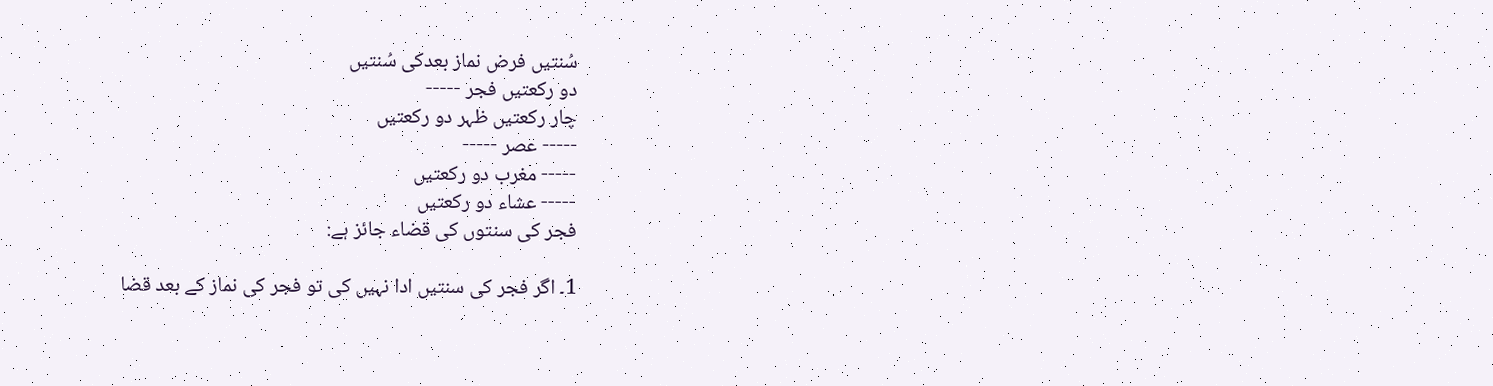سُنتیں فرض نماز بعدکی سُنتیں
دو رکعتیں فجر -----
چار رکعتیں ظہر دو رکعتیں
----- عصر -----
----- مغرب دو رکعتیں
----- عشاء دو رکعتیں
فجر کی سنتوں کی قضاء جائز ہے:

1۔ اگر فجر کی سنتیں ادا نہیں کی تو فجر کی نماز کے بعد قضا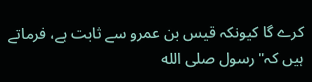کرے گا کیونکہ قیس بن عمرو سے ثابت ہے، فرماتے ہیں کہ" رسول صلى الله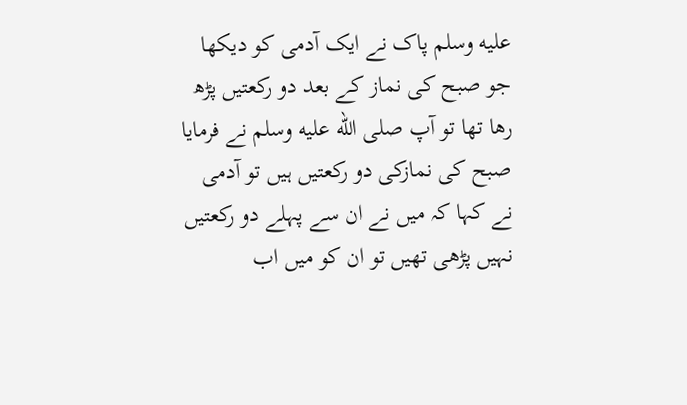عليه وسلم پاک نے ایک آدمی کو دیکھا جو صبح کی نماز کے بعد دو رکعتیں پڑھ رھا تھا تو آپ صلى الله عليه وسلم نے فرمایا صبح کی نمازکی دو رکعتیں ہیں تو آدمی نے کہا کہ میں نے ان سے پہلے دو رکعتیں نہیں پڑھی تھیں تو ان کو میں اب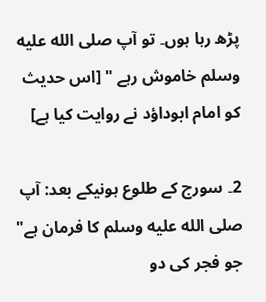پڑھ رہا ہوں۔ تو آپ صلى الله عليه وسلم خاموش رہے " [اس حدیث کو امام ابوداؤد نے روایت کیا ہے]

2۔ سورج کے طلوع ہونیکے بعد: آپ صلى الله عليه وسلم کا فرمان ہے" جو فجر کی دو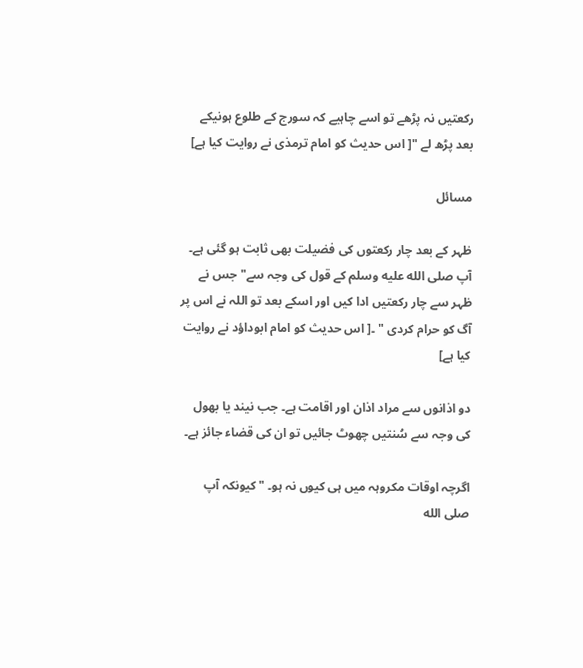رکعتیں نہ پڑھے تو اسے چاہیے کہ سورج کے طلوع ہونیکے بعد پڑھ لے "[ اس حدیث کو امام ترمذی نے روایت کیا ہے]

مسائل

ظہر کے بعد چار رکعتوں کی فضیلت بھی ثابت ہو گئی ہے۔ آپ صلى الله عليه وسلم کے قول کی وجہ سے" جس نے ظہر سے چار رکعتیں ادا کیں اور اسکے بعد تو اللہ نے اس پر آگ کو حرام کردی " ۔[ اس حدیث کو امام ابوداؤد نے روایت کیا ہے]

دو اذانوں سے مراد اذان اور اقامت ہے۔ جب نیند یا بھول کی وجہ سے سُنتیں چھوٹ جائیں تو ان کی قضاء جائز ہے۔

اگرچہ اوقات مکروہہ میں ہی کیوں نہ ہو۔ " کیونکہ آپ صلى الله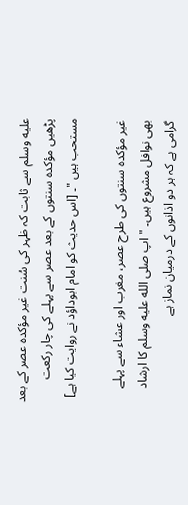عليه وسلم سے ثابت کہ ظہر کی سُنت غیر مؤکدہ عصر کے بعد پڑھیں مؤکدہ سنتوں کے بعد عصر سے پہلے کی چار رکعت مستحب ہیں "۔ [اس حدیث کو امام ابوداؤد نے روایت کیا ہے]

غیر مؤکدہ سنتوں کی طرح عصر، مغرب اور عشاء سے پہلے بھی نوافل مشروع ہیں۔ " اپ صلى الله عليه وسلم کا ارشاد گرامی ہے کہ ہر دو اذانوں کے درمیان نماز ہے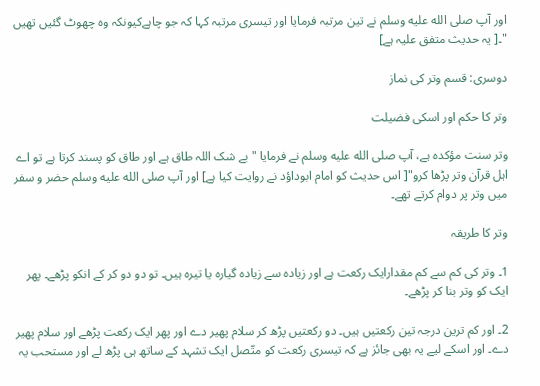اور آپ صلى الله عليه وسلم نے تین مرتبہ فرمایا اور تیسری مرتبہ کہا کہ جو چاہےکیونکہ وہ چھوٹ گئیں تھیں "۔[ یہ حدیث متفق علیہ ہے]

دوسری: قسم وتر کی نماز

وتر کا حکم اور اسکی فضیلت

وتر سنت مؤکدہ ہے، آپ صلى الله عليه وسلم نے فرمایا " بے شک اللہ طاق ہے اور طاق کو پسند کرتا ہے تو اے اہل قرآن وتر پڑھا کرو"[ اس حدیث کو امام ابوداؤد نے روایت کیا ہے] اور آپ صلى الله عليه وسلم حضر و سفر میں وتر پر دوام کرتے تھے۔

وتر کا طریقہ

1۔ وتر کی کم سے کم مقدارایک رکعت ہے اور زیادہ سے زیادہ گیارہ یا تیرہ ہیں۔ تو دو دو کر کے انکو پڑھے۔ پھر ایک کو وتر بنا کر پڑھے۔

2۔ اور کم ترین درجہ تین رکعتیں ہیں۔ دو رکعتیں پڑھ کر سلام پھیر دے اور پھر ایک رکعت پڑھے اور سلام پھیر دے۔ اور اسکے لیے یہ بھی جائز ہے کہ تیسری رکعت کو متّصل ایک تشہد کے ساتھ ہی پڑھ لے اور مستحب یہ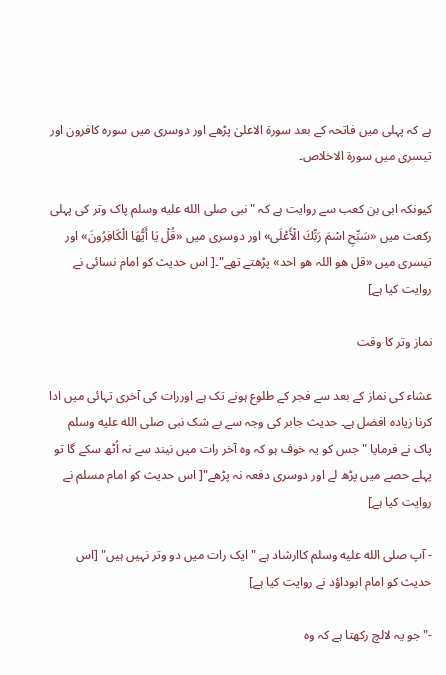ہے کہ پہلی میں فاتحہ کے بعد سورۃ الاعلیٰ پڑھے اور دوسری میں سورہ کافرون اور تیسری میں سورۃ الاخلاص۔

کیونکہ ابی بن کعب سے روایت ہے کہ "نبی صلى الله عليه وسلم پاک وتر کی پہلی رکعت میں «سَبِّحِ اسْمَ رَبِّكَ الْأَعْلَى» اور دوسری میں «قُلْ يَا أَيُّهَا الْكَافِرُونَ» اور تیسری میں «قل ھو اللہ ھو احد» پڑھتے تھے"۔[ اس حدیث کو امام نسائی نے روایت کیا ہے]

نماز وتر کا وقت

عشاء کی نماز کے بعد سے فجر کے طلوع ہونے تک ہے اوررات کی آخری تہائی میں ادا کرنا زیادہ افضل ہے۔ حدیث جابر کی وجہ سے بے شک نبی صلى الله عليه وسلم پاک نے فرمایا "جس کو یہ خوف ہو کہ وہ آخر رات میں نیند سے نہ اُٹھ سکے گا تو پہلے حصے میں پڑھ لے اور دوسری دفعہ نہ پڑھے"[ اس حدیث کو امام مسلم نے روایت کیا ہے]

- آپ صلى الله عليه وسلم کاارشاد ہے " ایک رات میں دو وتر نہیں ہیں" [اس حدیث کو امام ابوداؤد نے روایت کیا ہے]

-"جو یہ لالچ رکھتا ہے کہ وہ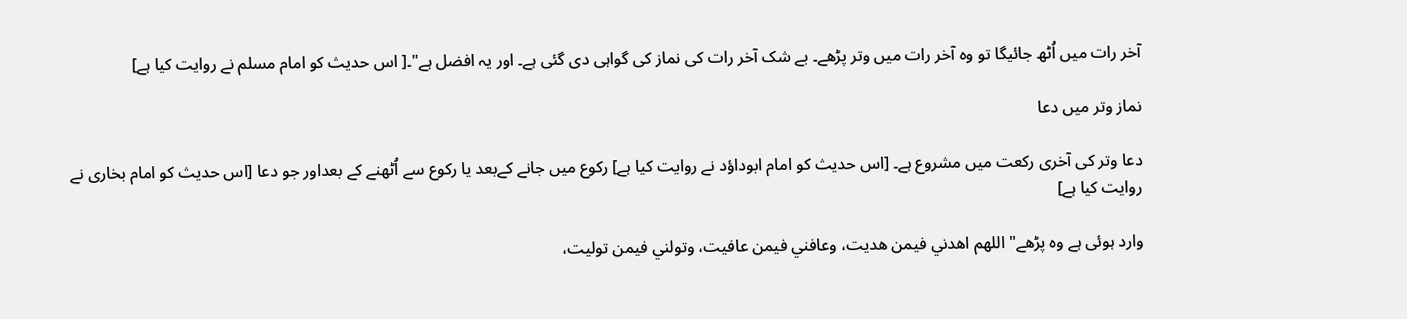آخر رات میں اُٹھ جائیگا تو وہ آخر رات میں وتر پڑھے۔ بے شک آخر رات کی نماز کی گواہی دی گئی ہے۔ اور یہ افضل ہے"۔[ اس حدیث کو امام مسلم نے روایت کیا ہے]

نماز وتر میں دعا

دعا وتر کی آخری رکعت میں مشروع ہے۔ [اس حدیث کو امام ابوداؤد نے روایت کیا ہے] رکوع میں جانے کےبعد یا رکوع سے اُٹھنے کے بعداور جو دعا [اس حدیث کو امام بخاری نے روایت کیا ہے]

وارد ہوئی ہے وہ پڑھے" اللهم اهدني فيمن هديت، وعافني فيمن عافيت، وتولني فيمن توليت،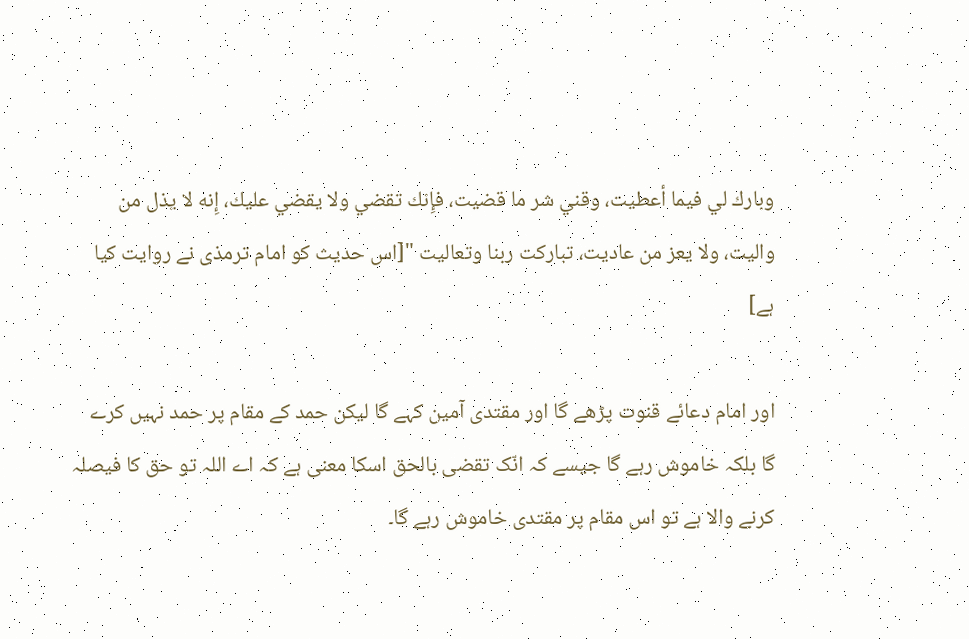وبارك لي فيما أعطيت، وقني شر ما قضيت، فإِنك تقضي ولا يقضي عليك، إِنه لا يذل من واليت، ولا يعز من عاديت، تباركت ربنا وتعاليت "[اس حدیث کو امام ترمذی نے روایت کیا ہے]

اور امام دعائے قنوت پڑھے گا اور مقتدی آمین کہے گا لیکن حمد کے مقام پر حمد نہیں کرے گا بلکہ خاموش رہے گا جیسے کہ انّک تقضی بالحق اسکا معنی ہے کہ اے اللہ تو حق کا فیصلہ کرنے والا ہے تو اس مقام پر مقتدی خاموش رہے گا۔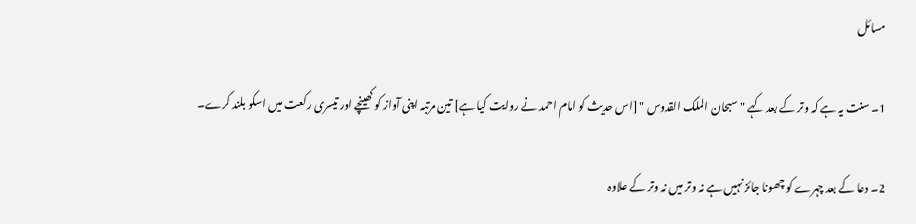مسائل

1۔ سنت یہ ہے کہ وتر کے بعد کہے " سبحان الملک القدوس " [اس حدیث کو امام احمد نے روایت کیا ہے] تین مرتبہ اپنی آواز کو کھینچے اور تیسری رکعت میں اسکو بلند کرے۔

2۔ دعا کے بعد چہرے کو چھونا جائز نہیں ہے نہ وتر میں نہ وتر کے علاوہ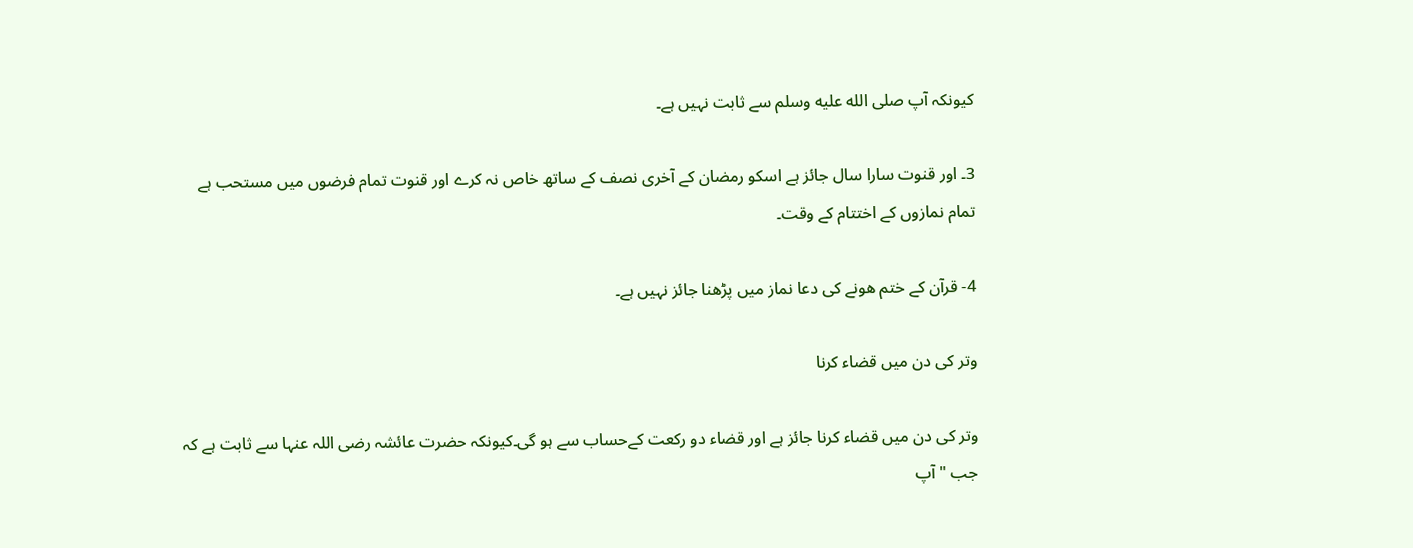کیونکہ آپ صلى الله عليه وسلم سے ثابت نہیں ہے۔

3۔ اور قنوت سارا سال جائز ہے اسکو رمضان کے آخری نصف کے ساتھ خاص نہ کرے اور قنوت تمام فرضوں میں مستحب ہے تمام نمازوں کے اختتام کے وقت۔

4- قرآن کے ختم ھونے کی دعا نماز میں پڑھنا جائز نہیں ہے۔

وتر کی دن میں قضاء کرنا

وتر کی دن میں قضاء کرنا جائز ہے اور قضاء دو رکعت کےحساب سے ہو گی۔کیونکہ حضرت عائشہ رضی اللہ عنہا سے ثابت ہے کہ جب " آپ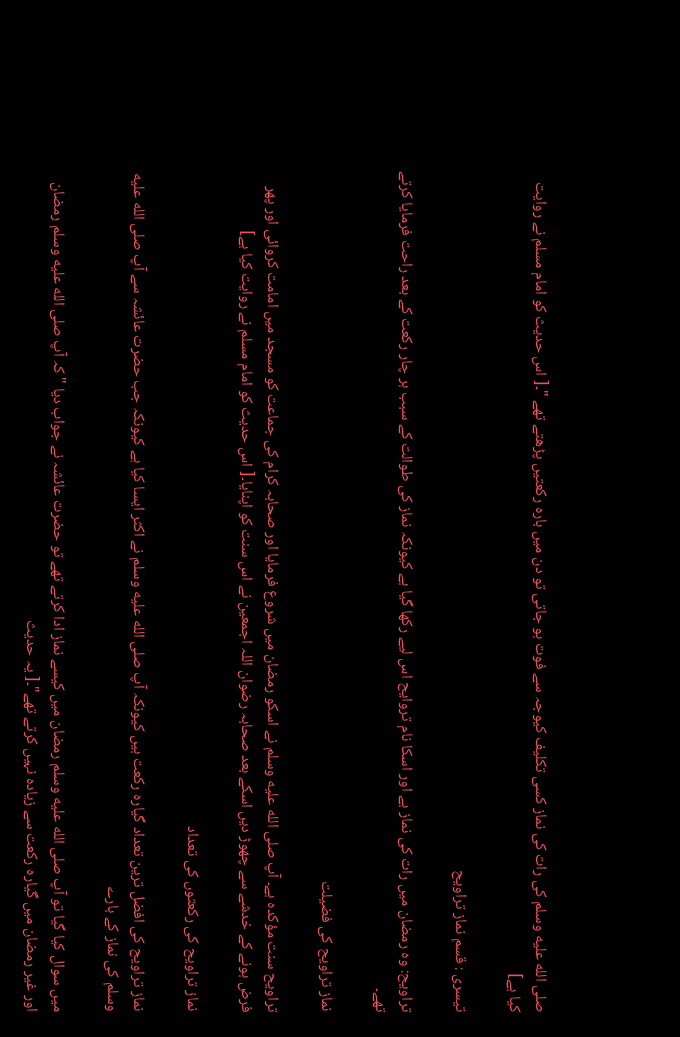صلى الله عليه وسلم کی رات کی نماز کسی تکلیف کیوجہ سے فوت ہو جاتی تو دن میں بارہ رکعتیں پڑھتے تھے "۔[ اس حدیث کو امام مسلم نے روایت کیا ہے]

تیسری : قسم نماز تراویح

تراویح: وہ رمضان میں رات کی نماز ہے اور اسکا نام تروایح اس لیے رکھا گیا ہے کیونکہ نماز کی طوالت کے سبب ہر چار رکعت کے بعد راحت فرمایا کرتے تھے۔

نماز تراویح کی فضیلت

تراویح سنت مؤکدہ ہے۔ آپ صلى الله عليه وسلم نے اسکو رمضان میں شروع فرمایا اور صحابہ کرام کی جماعت کو مسجد میں امامت کروائی اور پھر فرض ہونے کے خدشے سے چھوڑ دیں اسکے بعد صحابہ رضوان اللہ اجمعین نے اس سنت کو اپنایا۔[ اس حدیث کو امام مسلم نے روایت کیا ہے]

نماز تراویح کی رکعتوں کی تعداد

نماز تراویح کی افضل ترین تعداد گیارہ رکعت ہیں کیونکہ آپ صلى الله عليه وسلم نے اکثر ایسا کیا ہے کیونکہ جب حضرت عائشہ سے آپ صلى الله عليه وسلم کی نماز کے بارے

میں سوال کیا گیا تو آپ صلى الله عليه وسلم رمضان میں کیسے نماز ادا کرتے تھے تو حضرت عائشہ نے جواب دیا "کہ آپ صلى الله عليه وسلم رمضان اور غیر رمضان میں گیارہ رکعت سے زیادہ نہیں کرتے تھے"۔[ یہ حدیث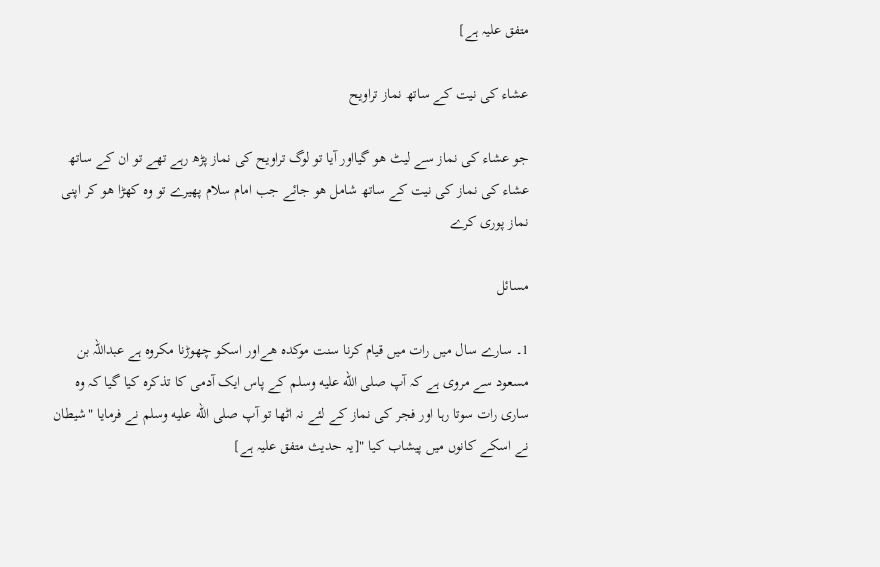متفق علیہ ہے]

عشاء کی نیت کے ساتھ نماز تراویح

جو عشاء کی نماز سے لیٹ ھو گیااور آیا تو لوگ تراویح کی نماز پڑھ رہے تھے تو ان کے ساتھ عشاء کی نماز کی نیت کے ساتھ شامل ھو جائے جب امام سلام پھیرے تو وہ کھڑا ھو کر اپنی نماز پوری کرے

مسائل

1۔ سارے سال میں رات میں قیام کرنا سنت موکدہ ھےاور اسکو چھوڑنا مکروہ ہے عبداللہ بن مسعود سے مروی ہے کہ آپ صلى الله عليه وسلم کے پاس ایک آدمی کا تذکرہ کیا گیا کہ وہ ساری رات سوتا رہا اور فجر کی نماز کے لئے نہ اٹھا تو آپ صلى الله عليه وسلم نے فرمایا "شیطان نے اسکے کانوں میں پیشاب کیا "[یہ حدیث متفق علیہ ہے]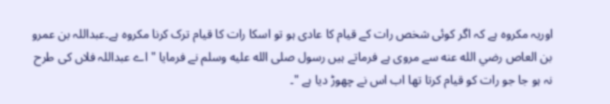اوریہ مکروہ ہے کہ اگر کوئی شخص رات کے قیام کا عادی ہو تو اسکا رات کا قیام ترک کرنا مکروہ ہے۔عبداللہ بن عمرو بن العاص رضي الله عنه سے مروی ہے فرماتے ہیں رسول صلى الله عليه وسلم نے فرمایا " اے عبداللہ فلاں کی طرح نہ ہو جا جو رات کو قیام کرتا تھا اب اس نے چھوڑ دیا ہے "۔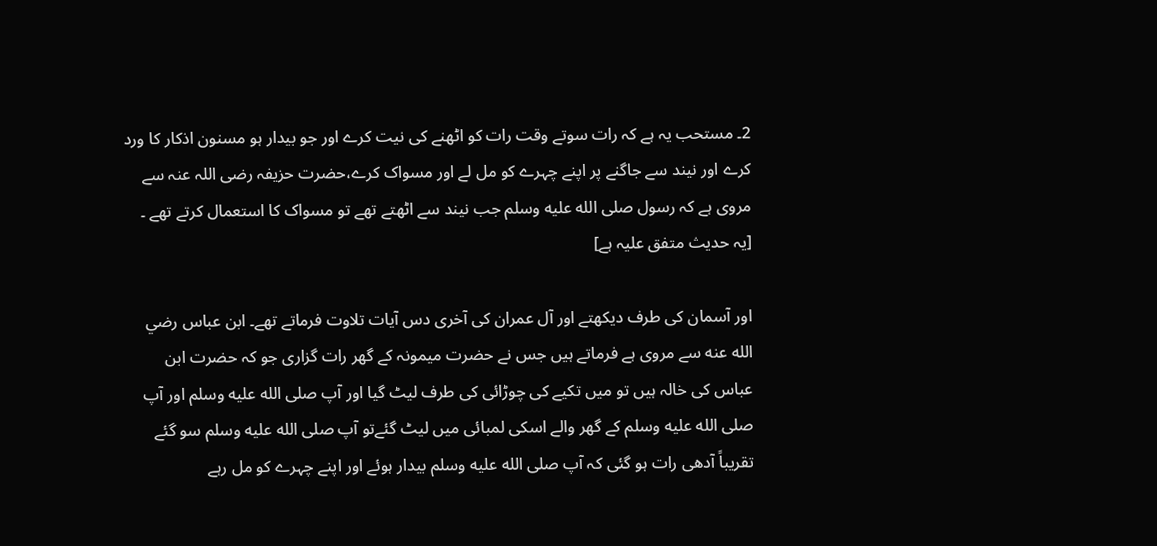2۔ مستحب یہ ہے کہ رات سوتے وقت رات کو اٹھنے کی نیت کرے اور جو بیدار ہو مسنون اذکار کا ورد کرے اور نیند سے جاگنے پر اپنے چہرے کو مل لے اور مسواک کرے،حضرت حزیفہ رضی اللہ عنہ سے مروی ہے کہ رسول صلى الله عليه وسلم جب نیند سے اٹھتے تھے تو مسواک کا استعمال کرتے تھے ۔ [یہ حدیث متفق علیہ ہے]

اور آسمان کی طرف دیکھتے اور آل عمران کی آخری دس آیات تلاوت فرماتے تھے۔ ابن عباس رضي الله عنه سے مروی ہے فرماتے ہیں جس نے حضرت میمونہ کے گھر رات گزاری جو کہ حضرت ابن عباس کی خالہ ہیں تو میں تکیے کی چوڑائی کی طرف لیٹ گیا اور آپ صلى الله عليه وسلم اور آپ صلى الله عليه وسلم کے گھر والے اسکی لمبائی میں لیٹ گئےتو آپ صلى الله عليه وسلم سو گئے تقریباً آدھی رات ہو گئی کہ آپ صلى الله عليه وسلم بیدار ہوئے اور اپنے چہرے کو مل رہے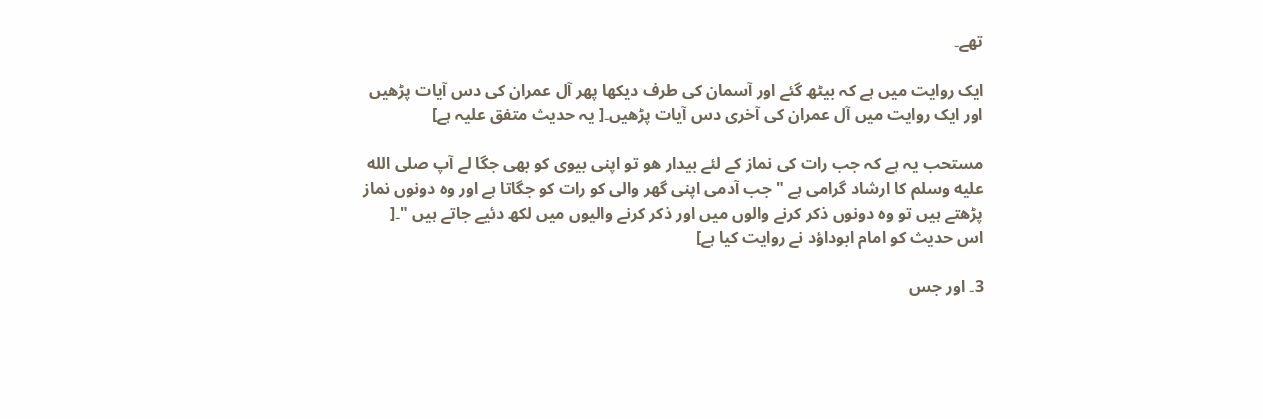تھے۔

ایک روایت میں ہے کہ بیٹھ گئے اور آسمان کی طرف دیکھا پھر آل عمران کی دس آیات پڑھیں اور ایک روایت میں آل عمران کی آخری دس آیات پڑھیں۔[ یہ حدیث متفق علیہ ہے]

مستحب یہ ہے کہ جب رات کی نماز کے لئے بیدار ھو تو اپنی بیوی کو بھی جگا لے آپ صلى الله عليه وسلم کا ارشاد گرامی ہے " جب آدمی اپنی گھر والی کو رات کو جگاتا ہے اور وہ دونوں نماز پڑھتے ہیں تو وہ دونوں ذکر کرنے والوں میں اور ذکر کرنے والیوں میں لکھ دئیے جاتے ہیں "۔[ اس حدیث کو امام ابوداؤد نے روایت کیا ہے]

3۔ اور جس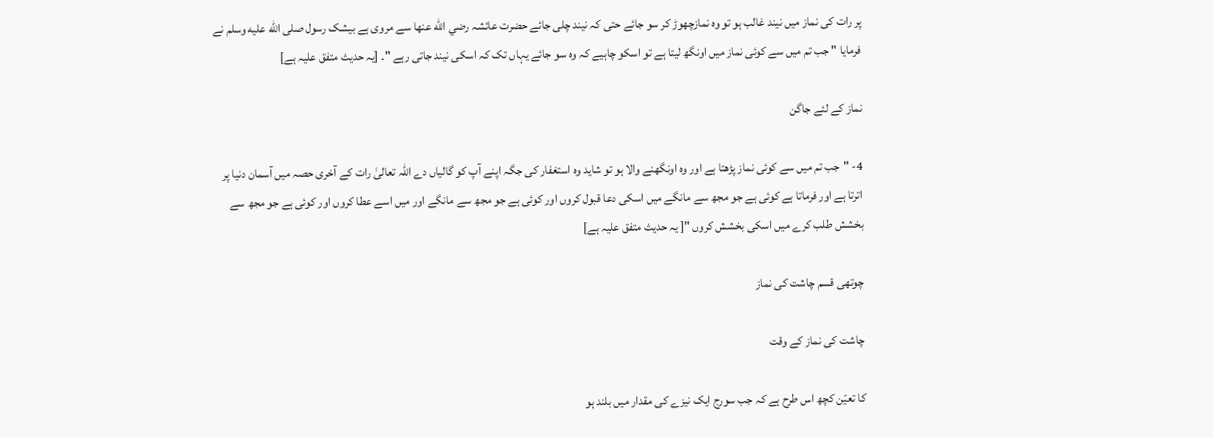پر رات کی نماز میں نیند غالب ہو تو وہ نمازچھوڑ کر سو جائے حتی کہ نیند چلی جائے حضرت عائشہ رضي الله عنها سے مروی ہے بیشک رسول صلى الله عليه وسلم نے فرمایا " جب تم میں سے کوئی نماز میں اونگھ لیتا ہے تو اسکو چاہیے کہ وہ سو جائے یہاں تک کہ اسکی نیند جاتی رہے "۔ [یہ حدیث متفق علیہ ہے]

نماز کے لئے جاگن

4- "جب تم میں سے کوئی نماز پڑھتا ہے اور وہ اونگھنے والا ہو تو شاید وہ استغفار کی جگہ اپنے آپ کو گالیاں دے اللہ تعالیٰ رات کے آخری حصہ میں آسمان دنیا پر اترتا ہے اور فرماتا ہے کوئی ہے جو مجھ سے مانگے میں اسکی دعا قبول کروں اور کوئی ہے جو مجھ سے مانگے اور میں اسے عطا کروں اور کوئی ہے جو مجھ سے بخشش طلب کرے میں اسکی بخشش کروں "[ یہ حدیث متفق علیہ ہے]

چوتھی قسم چاشت کی نماز

چاشت کی نماز کے وقت

کا تعیّن کچھ اس طرح ہے کہ جب سورج ایک نیزے کی مقدار میں بلند ہو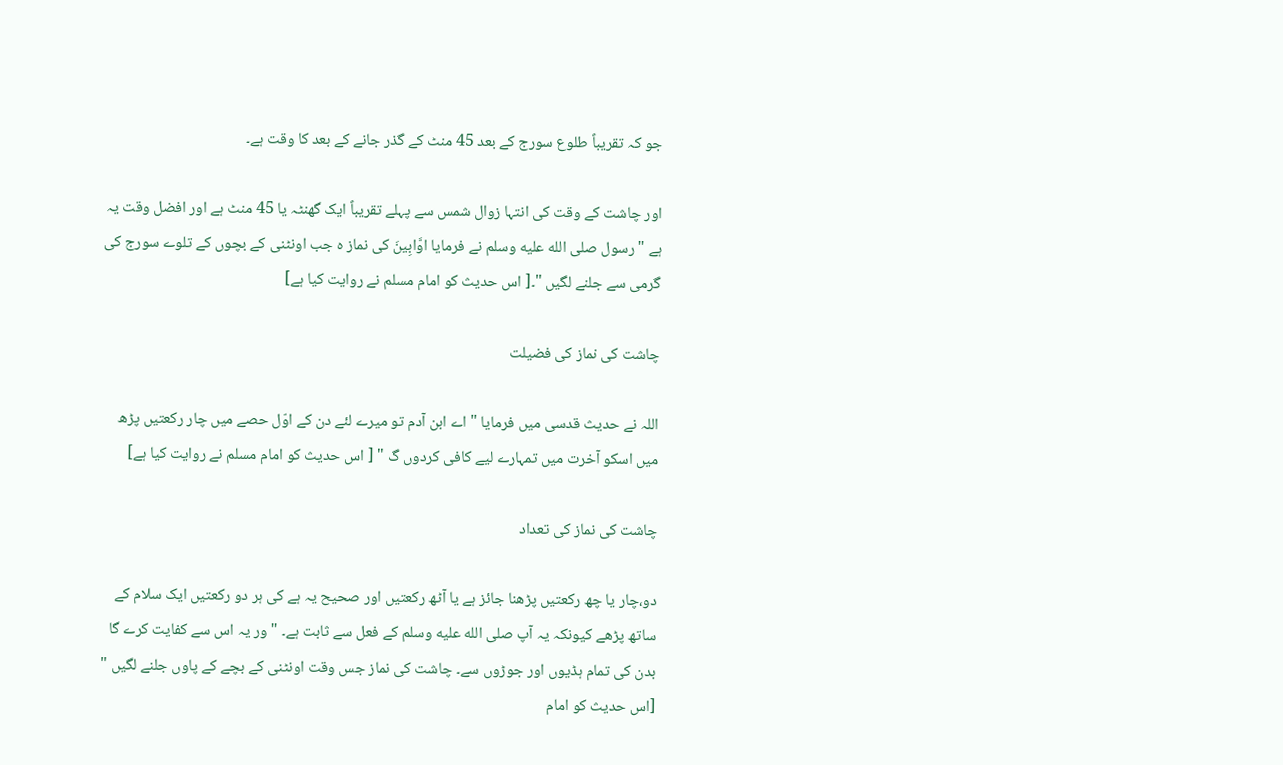جو کہ تقریباً طلوع سورج کے بعد 45 منٹ کے گذر جانے کے بعد کا وقت ہے۔

اور چاشت کے وقت کی انتہا زوال شمس سے پہلے تقریباً ایک گھنٹہ یا 45 منٹ ہے اور افضل وقت یہ ہے " رسول صلى الله عليه وسلم نے فرمایا اوَّابِينَ کی نماز ہ جب اونٹنی کے بچوں کے تلوے سورج کی گرمی سے جلنے لگیں "۔[ اس حدیث کو امام مسلم نے روایت کیا ہے]

چاشت کی نماز کی فضیلت

اللہ نے حدیث قدسی میں فرمایا " اے ابن آدم تو میرے لئے دن کے اوّل حصے میں چار رکعتیں پڑھ میں اسکو آخرت میں تمہارے لیے کافی کردوں گ " [ اس حدیث کو امام مسلم نے روایت کیا ہے]

چاشت کی نماز کی تعداد

دو،چار یا چھ رکعتیں پڑھنا جائز ہے یا آٹھ رکعتیں اور صحیح یہ ہے کی ہر دو رکعتیں ایک سلام کے ساتھ پڑھے کیونکہ یہ آپ صلى الله عليه وسلم کے فعل سے ثابت ہے۔ " ور یہ اس سے کفایت کرے گا بدن کی تمام ہڈیوں اور جوڑوں سے۔ چاشت کی نماز جس وقت اونٹنی کے بچے کے پاوں جلنے لگیں " [اس حدیث کو امام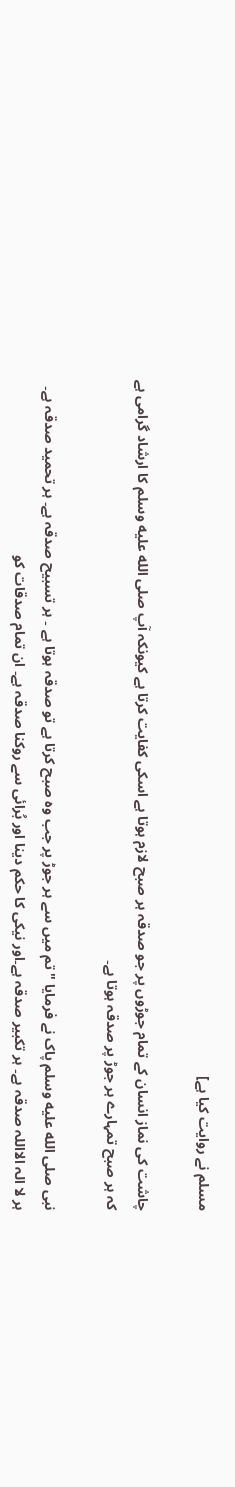مسلم نے روایت کیا ہے]

چاشت کی نماز انسان کے تمام جوڑوں پر جو صدقہ ہر صبح لازم ہوتا ہے اسکی کفایت کرتا ہے کیونکہ آپ صلى الله عليه وسلم کا ارشاد گرامی ہے کہ ہر صبح تمہارے ہر جوڑ پر صدقہ ہوتا ہے۔

نبی صلى الله عليه وسلم پاک نے فرمایا " تم میں سے ہر جوڑ پر جب وہ صبح کرتا ہے تو صدقہ ہوتا ہے ۔ ہر تسبیح صدقہ ہے۔ ہر تحمید صدقہ ہے۔ ہر لا الہ الااللہ صدقہ ہے۔ ہر تکبیر صدقہ ہے۔اور نیکی کا حکم دینا اور بُرائی سے روکنا صدقہ ہے۔ ان تمام صدقات کو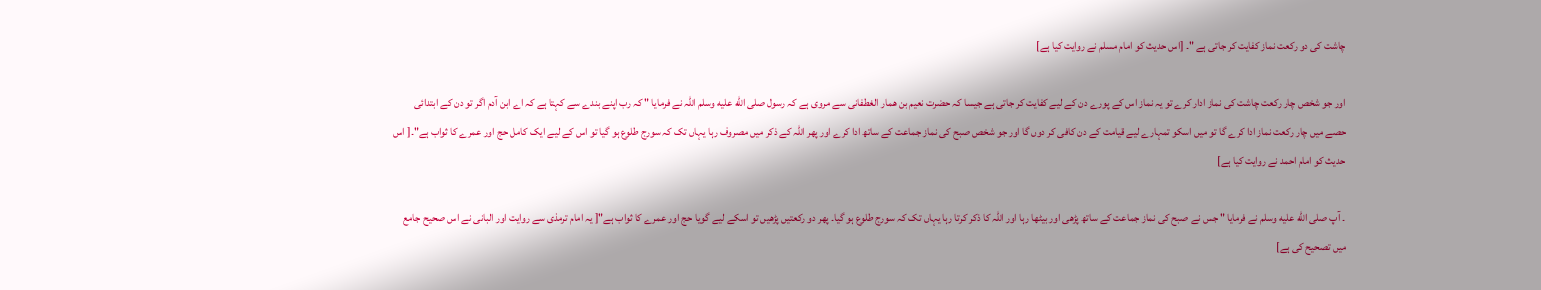چاشت کی دو رکعت نماز کفایت کر جاتی ہے "۔ [اس حدیث کو امام مسلم نے روایت کیا ہے]

اور جو شخص چار رکعت چاشت کی نماز ادار کرے تو یہ نماز اس کے پورے دن کے لیے کفایت کر جاتی ہے جیسا کہ حضرت نعیم بن ھمار الغطفانی سے مروی ہے کہ رسول صلى الله عليه وسلم اللہ نے فرمایا " کہ رب اپنے بندے سے کہتا ہے کہ اے ابن آدم اگر تو دن کے ابتدائی حصے میں چار رکعت نماز ادا کرے گا تو میں اسکو تمہارے لیے قیامت کے دن کافی کر دوں گا اور جو شخص صبح کی نماز جماعت کے ساتھ ادا کرے اور پھر اللہ کے ذکر میں مصروف رہا یہاں تک کہ سورج طلوع ہو گیا تو اس کے لیے ایک کامل حج اور عمرے کا ثواب ہے"۔[ اس حدیث کو امام احمد نے روایت کیا ہے]

۔ آپ صلى الله عليه وسلم نے فرمایا " جس نے صبح کی نماز جماعت کے ساتھ پڑھی اور بیٹھا رہا اور اللہ کا ذکر کرتا رہا یہاں تک کہ سورج طلوع ہو گیا۔ پھر دو رکعتیں پڑھیں تو اسکے لیے گویا حج اور عمرے کا ثواب ہے"[ یہ امام ترمذی سے روایت اور البانی نے اس صحیح جامع میں تصحیح کی ہے]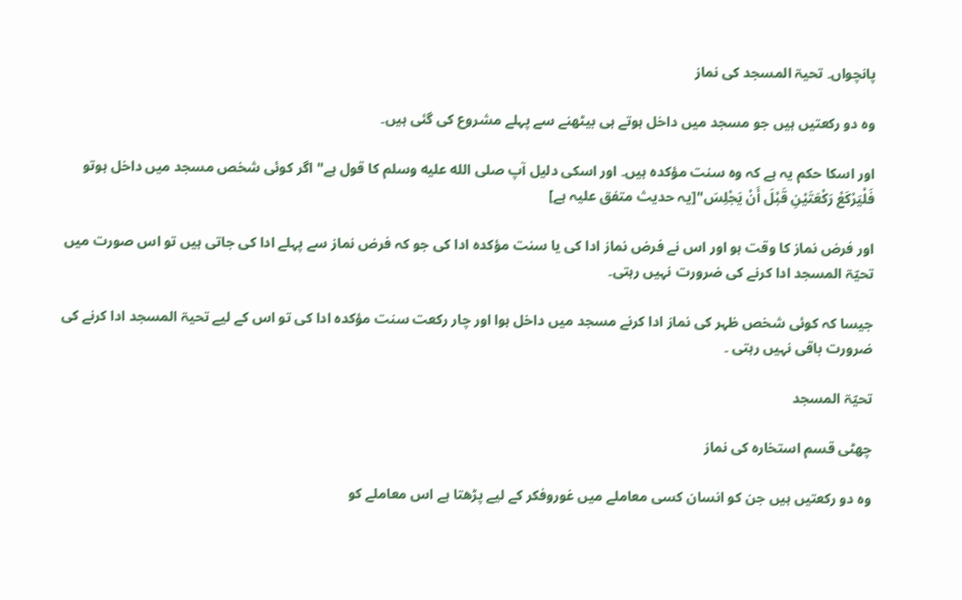پانچواں۔ تحیۃ المسجد کی نماز

وہ دو رکعتیں ہیں جو مسجد میں داخل ہوتے ہی بیٹھنے سے پہلے مشروع کی گئی ہیں۔

اور اسکا حکم یہ ہے کہ وہ سنت مؤکدہ ہیں۔ اور اسکی دلیل آپ صلى الله عليه وسلم کا قول ہے" اگر کوئی شخص مسجد میں داخل ہوتو فَلْيَرْكَعْ رَكْعَتَيْنِ قَبْلَ أَنْ يَجْلِسَ"[یہ حدیث متفق علیہ ہے]

اور فرض نماز کا وقت ہو اور اس نے فرض نماز ادا کی یا سنت مؤکدہ ادا کی جو کہ فرض نماز سے پہلے ادا کی جاتی ہیں تو اس صورت میں تحیّۃ المسجد ادا کرنے کی ضرورت نہیں رہتی۔

جیسا کہ کوئی شخص ظہر کی نماز ادا کرنے مسجد میں داخل ہوا اور چار رکعت سنت مؤکدہ ادا کی تو اس کے لیے تحیۃ المسجد ادا کرنے کی ضرورت باقی نہیں رہتی ۔

تحیّۃ المسجد

چھٹی قسم استخارہ کی نماز

وہ دو رکعتیں ہیں جن کو انسان کسی معاملے میں غوروفکر کے لیے پڑھتا ہے اس معاملے کو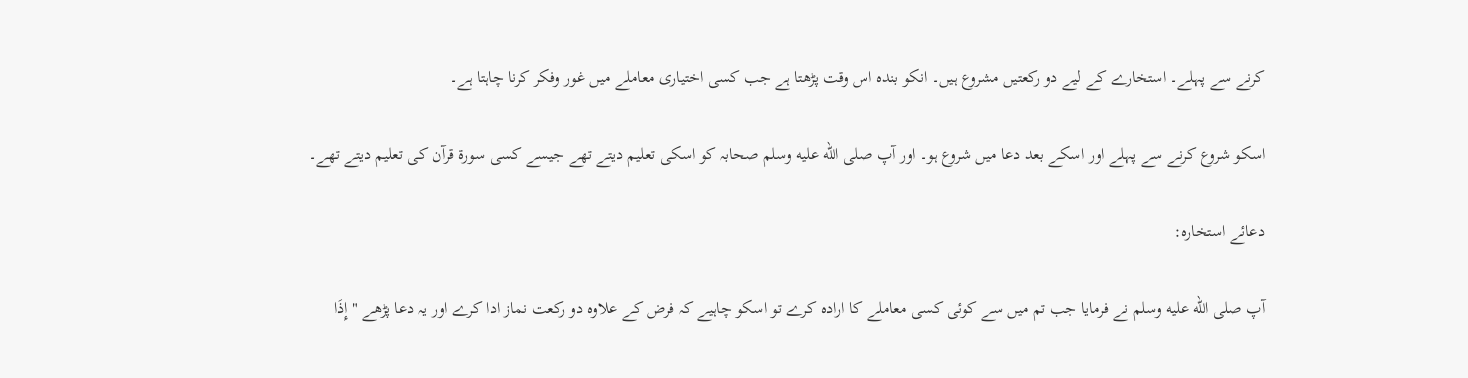کرنے سے پہلے۔ استخارے کے لیے دو رکعتیں مشروع ہیں۔ انکو بندہ اس وقت پڑھتا ہے جب کسی اختیاری معاملے میں غور وفکر کرنا چاہتا ہے۔

اسکو شروع کرنے سے پہلے اور اسکے بعد دعا میں شروع ہو۔ اور آپ صلى الله عليه وسلم صحابہ کو اسکی تعلیم دیتے تھے جیسے کسی سورۃ قرآن کی تعلیم دیتے تھے۔

دعائے استخارہ:

آپ صلى الله عليه وسلم نے فرمایا جب تم میں سے کوئی کسی معاملے کا ارادہ کرے تو اسکو چاہیے کہ فرض کے علاوہ دو رکعت نماز ادا کرے اور یہ دعا پڑھے " إِذَا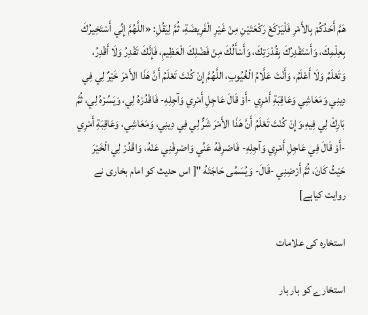هَمَّ أَحَدُكُمْ بِالأَمْرِ فَلْيَرْكَعْ رَكْعَتَيْنِ مِنْ غَيْرِ الْفَرِيضَةِ، ثُمَّ لِيَقُلِ: «اللَّهُمَّ إِنِّي أَسْتَخِيرُكَ بِعِلْمِكَ، وَأَسْتَقْدِرُكَ بِقُدْرَتِكَ، وَأَسْأَلُكَ مِنْ فَضْلِكَ الْعَظِيمِ، فَإِنَّكَ تَقْدِرُ وَلَا أَقْدِرُ، وَتَعْلَمُ وَلَا أَعْلَمُ، وَأَنْتَ عَلَّامُ الْغُيُوبِ، اللَّهُمَّ إِنْ كُنْتَ تَعْلَمُ أَنَّ هَذَا الأَمْرَ خَيْرٌ لِي فِي دِينِي وَمَعَاشِي وَعَاقِبَةِ أَمْرِي -أَوْ قَالَ عَاجِلِ أَمْرِي وَآجِلِهِ- فَاقْدُرْهُ لِي، وَيَسِّرْهُ لِي، ثُمَّ بَارِكْ لِي فِيهِ،وَإِنْ كُنْتَ تَعْلَمُ أَنَّ هَذَا الأَمْرَ شَرٌّ لِي فِي دِينِي، وَمَعَاشِي، وَعَاقِبَةِ أَمْرِي -أَوْ قَالَ فِي عَاجِلِ أَمْرِي وَآجِلِهِ- فَاصْرِفْهُ عَنِّي وَاصْرِفْنِي عَنْهُ، وَاقْدُرْ لِي الْخَيْرَ حَيْثُ كَانَ، ثُمَّ أَرْضِنِي -قَالَ- وَيُسَمِّى حَاجَتَهُ "[ اس حدیث کو امام بخاری نے روایت کیاہے]

استخارہ کی علامات

استخارے کو بار بار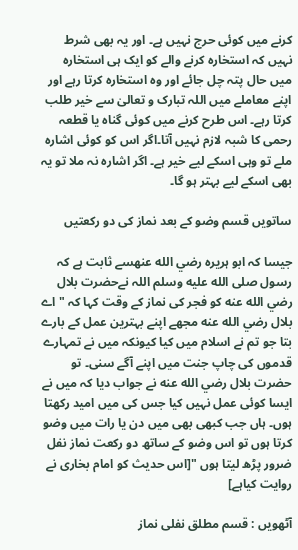کرنے میں کوئی حرج نہیں ہے۔ اور یہ بھی شرط نہیں کہ استخارہ کرنے والے کو ایک ہی استخارہ میں حال پتہ چل جائے اور وہ استخارہ کرتا رہے اور اپنے معاملے میں اللہ تبارک و تعالیٰ سے خیر طلب کرتا رہے۔ اس طرح کرنے میں کوئی گناہ یا قطعہ رحمی کا شبہ لازم نہیں آتا۔اگر اس کو کوئی اشارہ ملے تو وہی اسکے لیے خیر ہے۔ اگر اشارہ نہ ملا تو یہ بھی اسکے لیے بہتر ہو گا۔

ساتویں قسم وضو کے بعد نماز کی دو رکعتیں

جیسا کہ ابو ہریرہ رضي الله عنهسے ثابت ہے کہ رسول صلى الله عليه وسلم اللہ نےحضرت بلال رضي الله عنه کو فجر کی نماز کے وقت کہا کہ " اے بلال رضي الله عنه مجھے اپنے بہترین عمل کے بارے بتا جو تم نے اسلام میں کیا کیونکہ میں نے تمہارے قدموں کی چاپ جنت میں اپنے آگے سنی۔ تو حضرت بلال رضي الله عنه نے جواب دیا کہ میں نے ایسا کوئی عمل نہیں کیا جس کی میں امید رکھتا ہوں۔ ہاں جب کبھی بھی میں دن یا رات میں وضو کرتا ہوں تو اس وضو کے ساتھ دو رکعت نماز نفل ضرور پڑھ لیتا ہوں "[اس حدیث کو امام بخاری نے روایت کیاہے]

آٹھویں : قسم مطلق نفلی نماز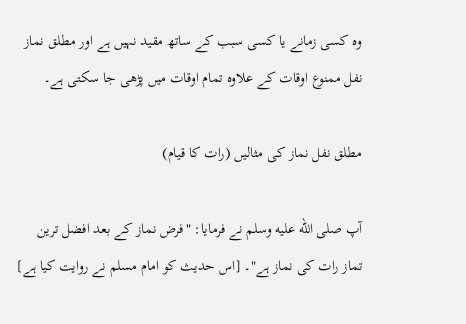وہ کسی زمانے یا کسی سبب کے ساتھ مقید نہیں ہے اور مطلق نماز نفل ممنوع اوقات کے علاوہ تمام اوقات میں پڑھی جا سکتی ہے۔

مطلق نفل نماز کی مثالیں (رات کا قیام)

آپ صلى الله عليه وسلم نے فرمایا: "فرض نماز کے بعد افضل ترین تماز رات کی نماز ہے"۔ [اس حدیث کو امام مسلم نے روایت کیا ہے]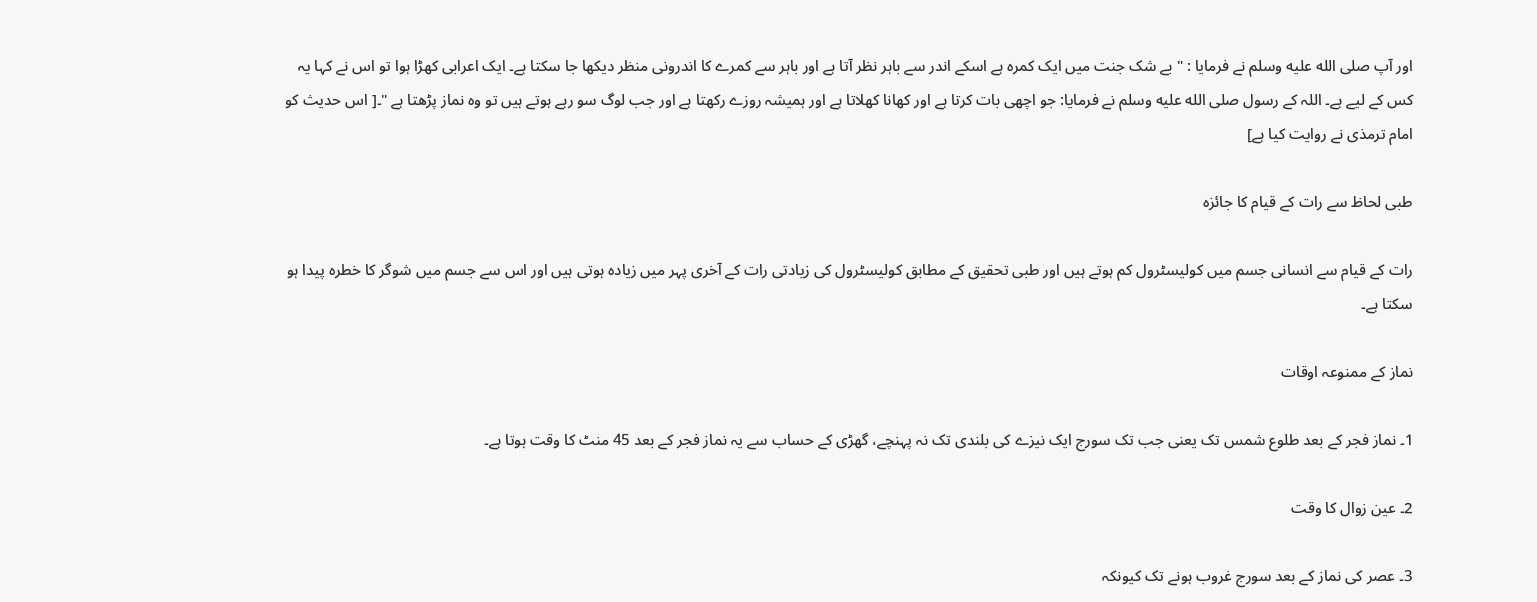اور آپ صلى الله عليه وسلم نے فرمایا : " بے شک جنت میں ایک کمرہ ہے اسکے اندر سے باہر نظر آتا ہے اور باہر سے کمرے کا اندرونی منظر دیکھا جا سکتا ہے۔ ایک اعرابی کھڑا ہوا تو اس نے کہا یہ کس کے لیے ہے۔ اللہ کے رسول صلى الله عليه وسلم نے فرمایا: جو اچھی بات کرتا ہے اور کھانا کھلاتا ہے اور ہمیشہ روزے رکھتا ہے اور جب لوگ سو رہے ہوتے ہیں تو وہ نماز پڑھتا ہے "۔[ اس حدیث کو امام ترمذی نے روایت کیا ہے]

طبی لحاظ سے رات کے قیام کا جائزہ

رات کے قیام سے انسانی جسم میں کولیسٹرول کم ہوتے ہیں اور طبی تحقیق کے مطابق کولیسٹرول کی زیادتی رات کے آخری پہر میں زیادہ ہوتی ہیں اور اس سے جسم میں شوگر کا خطرہ پیدا ہو سکتا ہے۔

نماز کے ممنوعہ اوقات

1۔ نماز فجر کے بعد طلوع شمس تک یعنی جب تک سورج ایک نیزے کی بلندی تک نہ پہنچے، گھڑی کے حساب سے یہ نماز فجر کے بعد 45 منٹ کا وقت ہوتا ہے۔

2۔ عین زوال کا وقت

3۔ عصر کی نماز کے بعد سورج غروب ہونے تک کیونکہ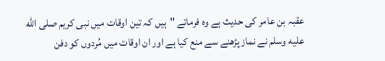عقبہ بن عامر کی حدیث ہے وہ فرماتے "ہیں کہ تین اوقات میں نبی کریم صلى الله عليه وسلم نے نماز پڑھنے سے منع کیا ہے اور ان اوقات میں مُردوں کو دفن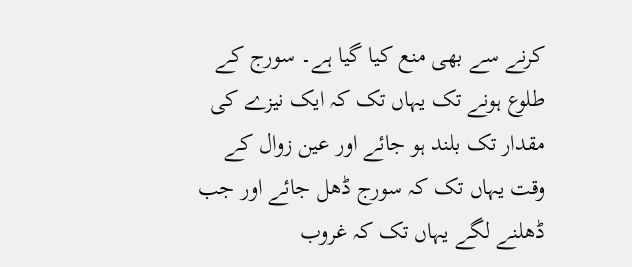کرنے سے بھی منع کیا گیا ہے۔ سورج کے طلوع ہونے تک یہاں تک کہ ایک نیزے کی مقدار تک بلند ہو جائے اور عین زوال کے وقت یہاں تک کہ سورج ڈھل جائے اور جب ڈھلنے لگے یہاں تک کہ غروب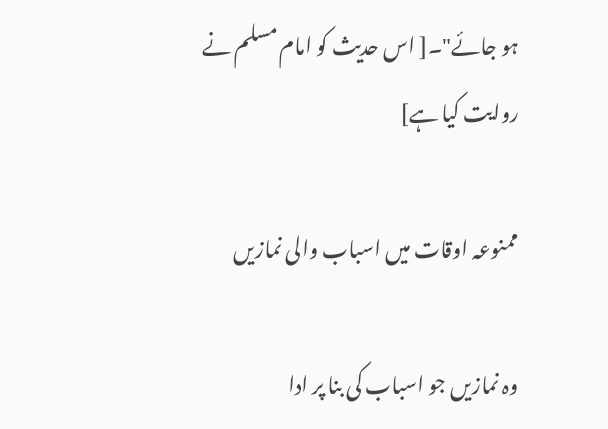ہو جائے"۔[ اس حدیث کو امام مسلم نے روایت کیا ہے]

ممنوعہ اوقات میں اسباب والی نمازیں

وہ نمازیں جو اسباب کی بنا پر ادا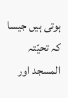ہوتی ہیں جیسا کہ تحیّتہ المسجد اور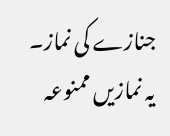جنازے کی نماز۔ یہ نمازیں ممنوعہ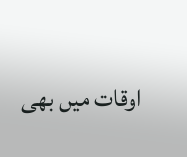اوقات میں بھی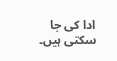ادا کی جا سکتی ہیں۔